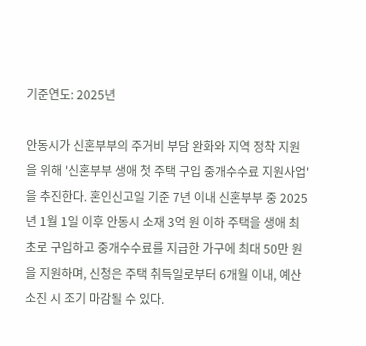기준연도: 2025년

안동시가 신혼부부의 주거비 부담 완화와 지역 정착 지원을 위해 '신혼부부 생애 첫 주택 구입 중개수수료 지원사업'을 추진한다. 혼인신고일 기준 7년 이내 신혼부부 중 2025년 1월 1일 이후 안동시 소재 3억 원 이하 주택을 생애 최초로 구입하고 중개수수료를 지급한 가구에 최대 50만 원을 지원하며, 신청은 주택 취득일로부터 6개월 이내, 예산 소진 시 조기 마감될 수 있다.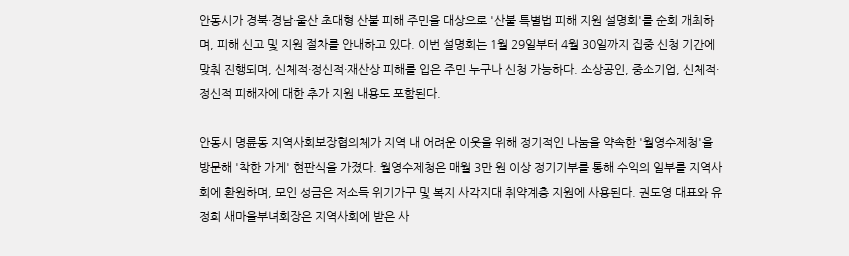안동시가 경북·경남·울산 초대형 산불 피해 주민을 대상으로 '산불 특별법 피해 지원 설명회'를 순회 개최하며, 피해 신고 및 지원 절차를 안내하고 있다. 이번 설명회는 1월 29일부터 4월 30일까지 집중 신청 기간에 맞춰 진행되며, 신체적·정신적·재산상 피해를 입은 주민 누구나 신청 가능하다. 소상공인, 중소기업, 신체적·정신적 피해자에 대한 추가 지원 내용도 포함된다.

안동시 명륜동 지역사회보장협의체가 지역 내 어려운 이웃을 위해 정기적인 나눔을 약속한 '월영수제청'을 방문해 '착한 가게' 현판식을 가졌다. 월영수제청은 매월 3만 원 이상 정기기부를 통해 수익의 일부를 지역사회에 환원하며, 모인 성금은 저소득 위기가구 및 복지 사각지대 취약계층 지원에 사용된다. 권도영 대표와 유정희 새마을부녀회장은 지역사회에 받은 사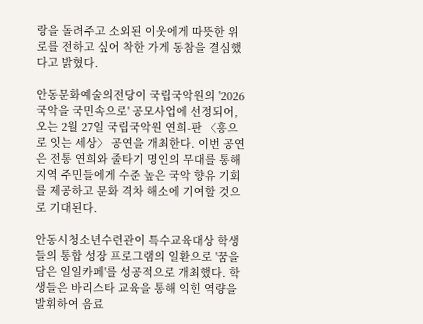랑을 돌려주고 소외된 이웃에게 따뜻한 위로를 전하고 싶어 착한 가게 동참을 결심했다고 밝혔다.

안동문화예술의전당이 국립국악원의 '2026 국악을 국민속으로' 공모사업에 선정되어, 오는 2월 27일 국립국악원 연희-판 〈흥으로 잇는 세상〉 공연을 개최한다. 이번 공연은 전통 연희와 줄타기 명인의 무대를 통해 지역 주민들에게 수준 높은 국악 향유 기회를 제공하고 문화 격차 해소에 기여할 것으로 기대된다.

안동시청소년수련관이 특수교육대상 학생들의 통합 성장 프로그램의 일환으로 '꿈을 담은 일일카페'를 성공적으로 개최했다. 학생들은 바리스타 교육을 통해 익힌 역량을 발휘하여 음료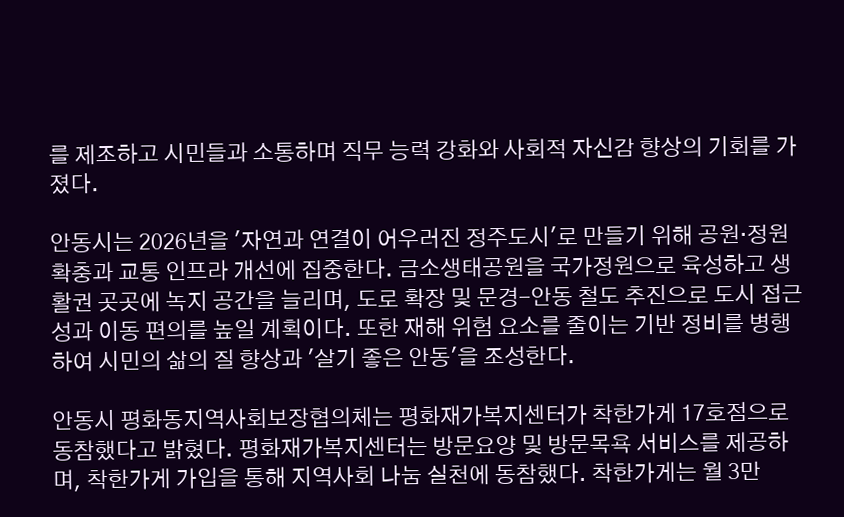를 제조하고 시민들과 소통하며 직무 능력 강화와 사회적 자신감 향상의 기회를 가졌다.

안동시는 2026년을 '자연과 연결이 어우러진 정주도시'로 만들기 위해 공원·정원 확충과 교통 인프라 개선에 집중한다. 금소생태공원을 국가정원으로 육성하고 생활권 곳곳에 녹지 공간을 늘리며, 도로 확장 및 문경-안동 철도 추진으로 도시 접근성과 이동 편의를 높일 계획이다. 또한 재해 위험 요소를 줄이는 기반 정비를 병행하여 시민의 삶의 질 향상과 '살기 좋은 안동'을 조성한다.

안동시 평화동지역사회보장협의체는 평화재가복지센터가 착한가게 17호점으로 동참했다고 밝혔다. 평화재가복지센터는 방문요양 및 방문목욕 서비스를 제공하며, 착한가게 가입을 통해 지역사회 나눔 실천에 동참했다. 착한가게는 월 3만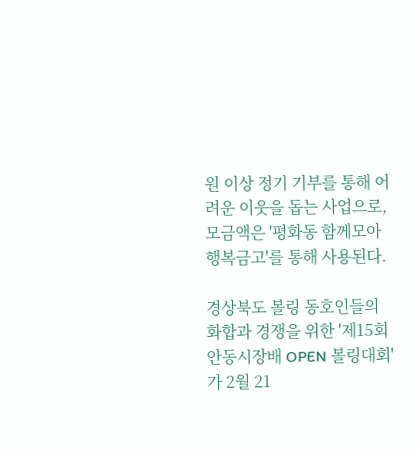원 이상 정기 기부를 통해 어려운 이웃을 돕는 사업으로, 모금액은 '평화동 함께모아 행복금고'를 통해 사용된다.

경상북도 볼링 동호인들의 화합과 경쟁을 위한 '제15회 안동시장배 OPEN 볼링대회'가 2월 21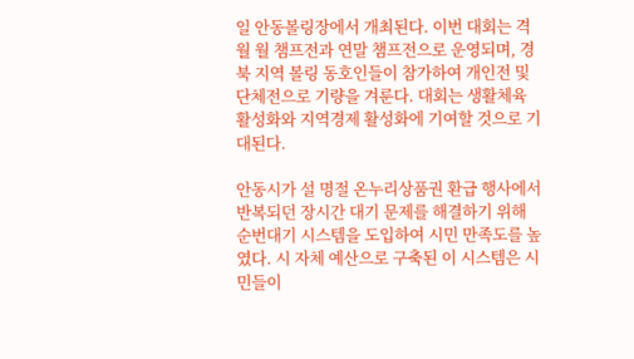일 안동볼링장에서 개최된다. 이번 대회는 격월 월 챔프전과 연말 챔프전으로 운영되며, 경북 지역 볼링 동호인들이 참가하여 개인전 및 단체전으로 기량을 겨룬다. 대회는 생활체육 활성화와 지역경제 활성화에 기여할 것으로 기대된다.

안동시가 설 명절 온누리상품권 환급 행사에서 반복되던 장시간 대기 문제를 해결하기 위해 순번대기 시스템을 도입하여 시민 만족도를 높였다. 시 자체 예산으로 구축된 이 시스템은 시민들이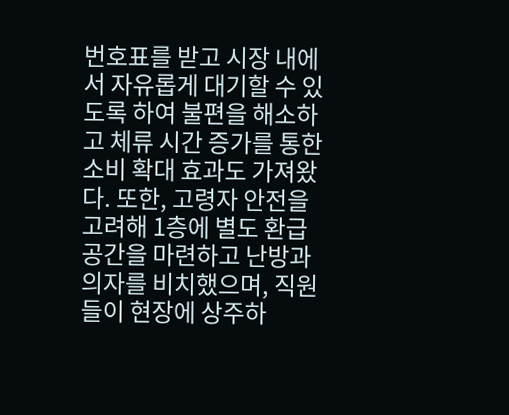번호표를 받고 시장 내에서 자유롭게 대기할 수 있도록 하여 불편을 해소하고 체류 시간 증가를 통한 소비 확대 효과도 가져왔다. 또한, 고령자 안전을 고려해 1층에 별도 환급 공간을 마련하고 난방과 의자를 비치했으며, 직원들이 현장에 상주하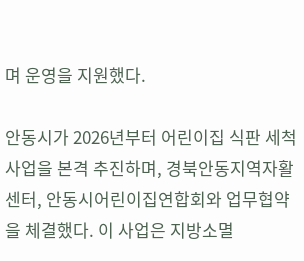며 운영을 지원했다.

안동시가 2026년부터 어린이집 식판 세척사업을 본격 추진하며, 경북안동지역자활센터, 안동시어린이집연합회와 업무협약을 체결했다. 이 사업은 지방소멸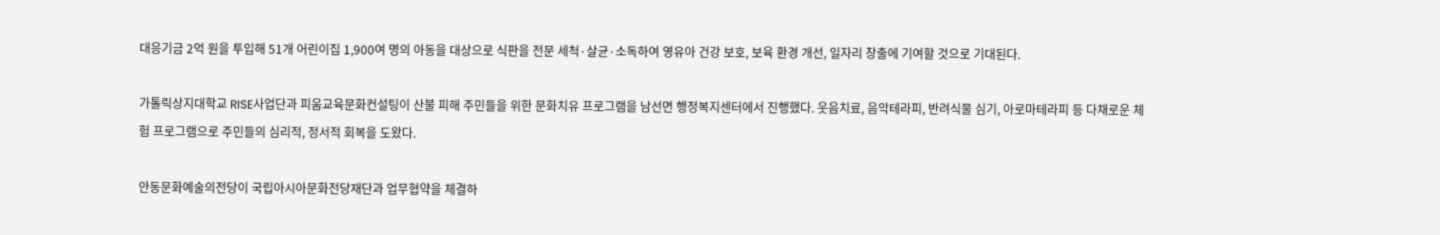대응기금 2억 원을 투입해 51개 어린이집 1,900여 명의 아동을 대상으로 식판을 전문 세척·살균·소독하여 영유아 건강 보호, 보육 환경 개선, 일자리 창출에 기여할 것으로 기대된다.

가톨릭상지대학교 RISE사업단과 피움교육문화컨설팅이 산불 피해 주민들을 위한 문화치유 프로그램을 남선면 행정복지센터에서 진행했다. 웃음치료, 음악테라피, 반려식물 심기, 아로마테라피 등 다채로운 체험 프로그램으로 주민들의 심리적, 정서적 회복을 도왔다.

안동문화예술의전당이 국립아시아문화전당재단과 업무협약을 체결하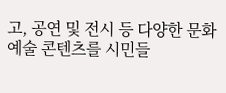고, 공연 및 전시 등 다양한 문화예술 콘텐츠를 시민들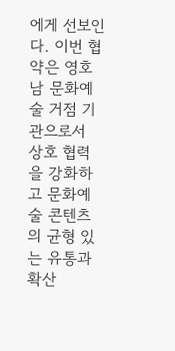에게 선보인다. 이번 협약은 영호남 문화예술 거점 기관으로서 상호 협력을 강화하고 문화예술 콘텐츠의 균형 있는 유통과 확산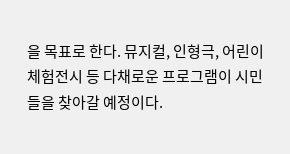을 목표로 한다. 뮤지컬, 인형극, 어린이 체험전시 등 다채로운 프로그램이 시민들을 찾아갈 예정이다.